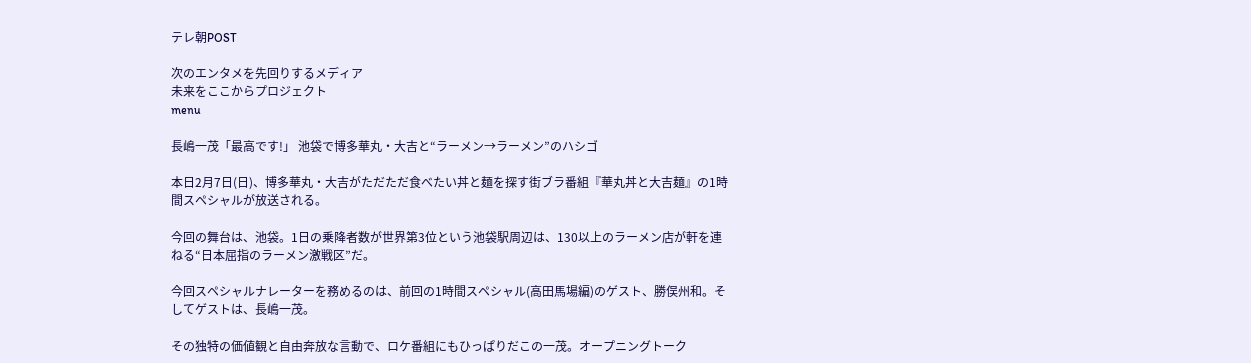テレ朝POST

次のエンタメを先回りするメディア
未来をここからプロジェクト
menu

長嶋一茂「最高です!」 池袋で博多華丸・大吉と“ラーメン→ラーメン”のハシゴ

本日2月7日(日)、博多華丸・大吉がただただ食べたい丼と麺を探す街ブラ番組『華丸丼と大吉麺』の1時間スペシャルが放送される。

今回の舞台は、池袋。1日の乗降者数が世界第3位という池袋駅周辺は、130以上のラーメン店が軒を連ねる“日本屈指のラーメン激戦区”だ。

今回スペシャルナレーターを務めるのは、前回の1時間スペシャル(高田馬場編)のゲスト、勝俣州和。そしてゲストは、長嶋一茂。

その独特の価値観と自由奔放な言動で、ロケ番組にもひっぱりだこの一茂。オープニングトーク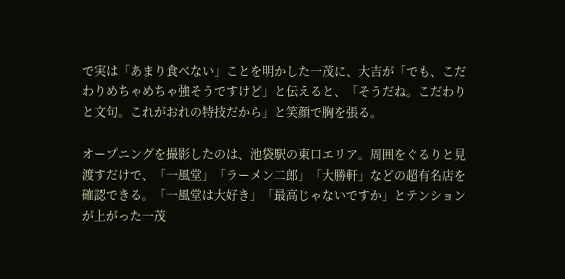で実は「あまり食べない」ことを明かした一茂に、大吉が「でも、こだわりめちゃめちゃ強そうですけど」と伝えると、「そうだね。こだわりと文句。これがおれの特技だから」と笑顔で胸を張る。

オープニングを撮影したのは、池袋駅の東口エリア。周囲をぐるりと見渡すだけで、「一風堂」「ラーメン二郎」「大勝軒」などの超有名店を確認できる。「一風堂は大好き」「最高じゃないですか」とテンションが上がった一茂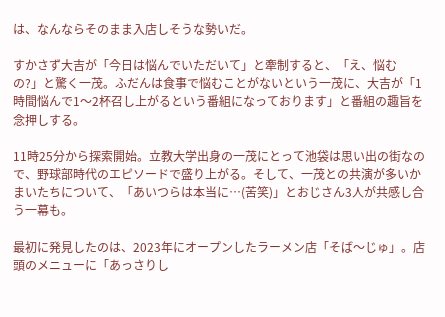は、なんならそのまま入店しそうな勢いだ。

すかさず大吉が「今日は悩んでいただいて」と牽制すると、「え、悩むの?」と驚く一茂。ふだんは食事で悩むことがないという一茂に、大吉が「1時間悩んで1〜2杯召し上がるという番組になっております」と番組の趣旨を念押しする。

11時25分から探索開始。立教大学出身の一茂にとって池袋は思い出の街なので、野球部時代のエピソードで盛り上がる。そして、一茂との共演が多いかまいたちについて、「あいつらは本当に…(苦笑)」とおじさん3人が共感し合う一幕も。

最初に発見したのは、2023年にオープンしたラーメン店「そば〜じゅ」。店頭のメニューに「あっさりし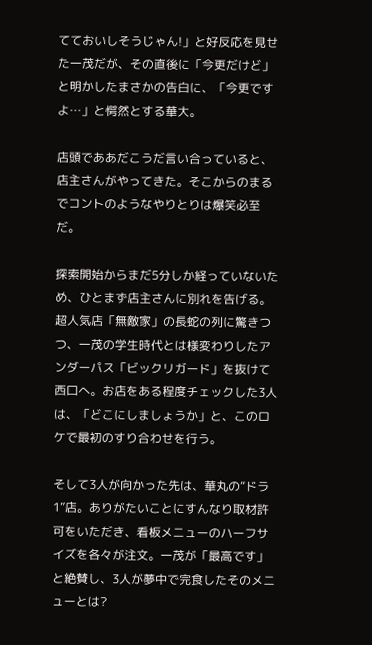てておいしそうじゃん!」と好反応を見せた一茂だが、その直後に「今更だけど」と明かしたまさかの告白に、「今更ですよ…」と愕然とする華大。

店頭でああだこうだ言い合っていると、店主さんがやってきた。そこからのまるでコントのようなやりとりは爆笑必至だ。

探索開始からまだ5分しか経っていないため、ひとまず店主さんに別れを告げる。超人気店「無敵家」の長蛇の列に驚きつつ、一茂の学生時代とは様変わりしたアンダーパス「ビックリガード」を抜けて西口へ。お店をある程度チェックした3人は、「どこにしましょうか」と、このロケで最初のすり合わせを行う。

そして3人が向かった先は、華丸の“ドラ1”店。ありがたいことにすんなり取材許可をいただき、看板メニューのハーフサイズを各々が注文。一茂が「最高です」と絶賛し、3人が夢中で完食したそのメニューとは?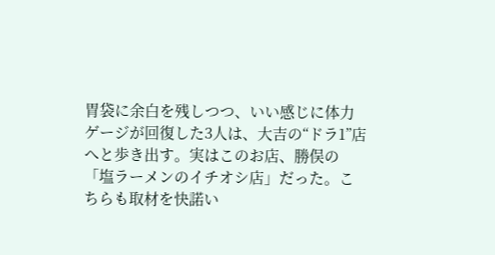胃袋に余白を残しつつ、いい感じに体力ゲージが回復した3人は、大吉の“ドラ1”店へと歩き出す。実はこのお店、勝俣の「塩ラーメンのイチオシ店」だった。こちらも取材を快諾い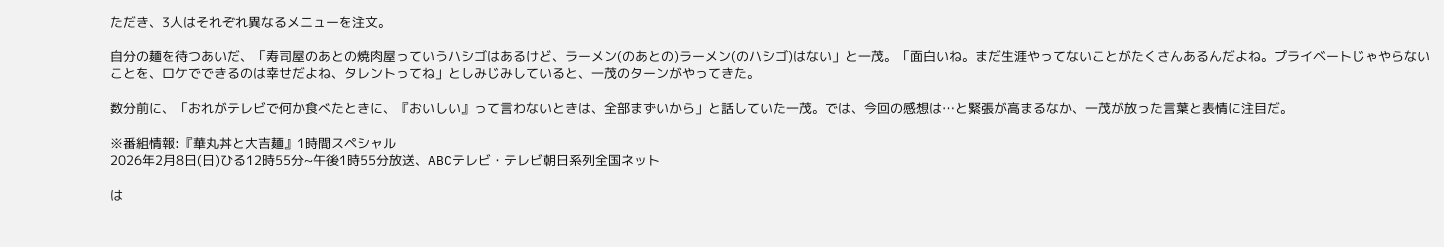ただき、3人はそれぞれ異なるメニューを注文。

自分の麺を待つあいだ、「寿司屋のあとの焼肉屋っていうハシゴはあるけど、ラーメン(のあとの)ラーメン(のハシゴ)はない」と一茂。「面白いね。まだ生涯やってないことがたくさんあるんだよね。プライベートじゃやらないことを、ロケでできるのは幸せだよね、タレントってね」としみじみしていると、一茂のターンがやってきた。

数分前に、「おれがテレビで何か食べたときに、『おいしい』って言わないときは、全部まずいから」と話していた一茂。では、今回の感想は…と緊張が高まるなか、一茂が放った言葉と表情に注目だ。

※番組情報:『華丸丼と大吉麺』1時間スペシャル
2026年2月8日(日)ひる12時55分~午後1時55分放送、ABCテレビ・テレビ朝日系列全国ネット

は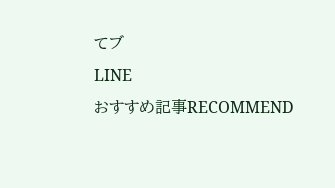てブ
LINE
おすすめ記事RECOMMEND